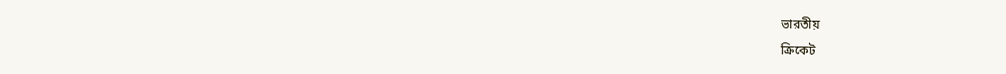ভারতীয়
ক্রিকেট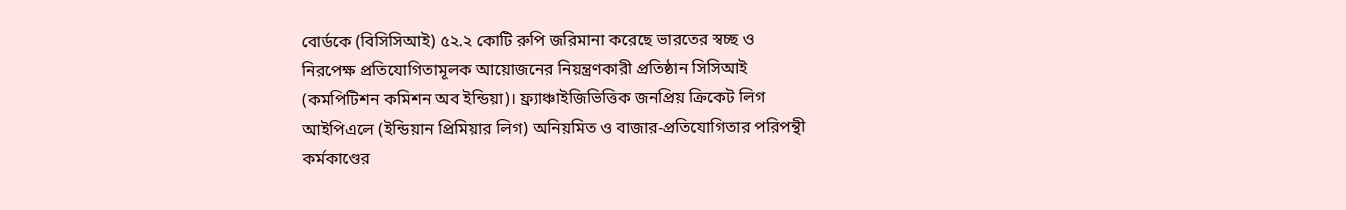বোর্ডকে (বিসিসিআই) ৫২.২ কোটি রুপি জরিমানা করেছে ভারতের স্বচ্ছ ও
নিরপেক্ষ প্রতিযোগিতামূলক আয়োজনের নিয়ন্ত্রণকারী প্রতিষ্ঠান সিসিআই
(কমপিটিশন কমিশন অব ইন্ডিয়া)। ফ্র্যাঞ্চাইজিভিত্তিক জনপ্রিয় ক্রিকেট লিগ
আইপিএলে (ইন্ডিয়ান প্রিমিয়ার লিগ) অনিয়মিত ও বাজার-প্রতিযোগিতার পরিপন্থী
কর্মকাণ্ডের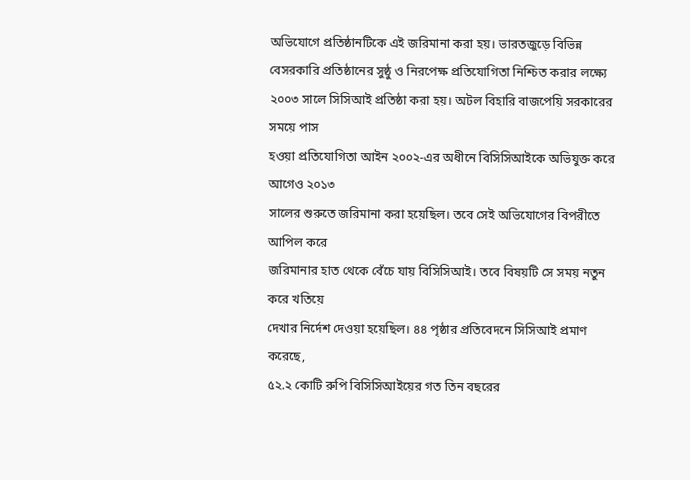অভিযোগে প্রতিষ্ঠানটিকে এই জরিমানা করা হয়। ভারতজুড়ে বিভিন্ন
বেসরকারি প্রতিষ্ঠানের সুষ্ঠু ও নিরপেক্ষ প্রতিযোগিতা নিশ্চিত করার লক্ষ্যে
২০০৩ সালে সিসিআই প্রতিষ্ঠা করা হয়। অটল বিহারি বাজপেয়ি সরকারের সময়ে পাস
হওয়া প্রতিযোগিতা আইন ২০০২-এর অধীনে বিসিসিআইকে অভিযুক্ত করে আগেও ২০১৩
সালের শুরুতে জরিমানা করা হয়েছিল। তবে সেই অভিযোগের বিপরীতে আপিল করে
জরিমানার হাত থেকে বেঁচে যায় বিসিসিআই। তবে বিষয়টি সে সময় নতুন করে খতিয়ে
দেখার নির্দেশ দেওয়া হয়েছিল। ৪৪ পৃষ্ঠার প্রতিবেদনে সিসিআই প্রমাণ করেছে,
৫২.২ কোটি রুপি বিসিসিআইয়ের গত তিন বছরের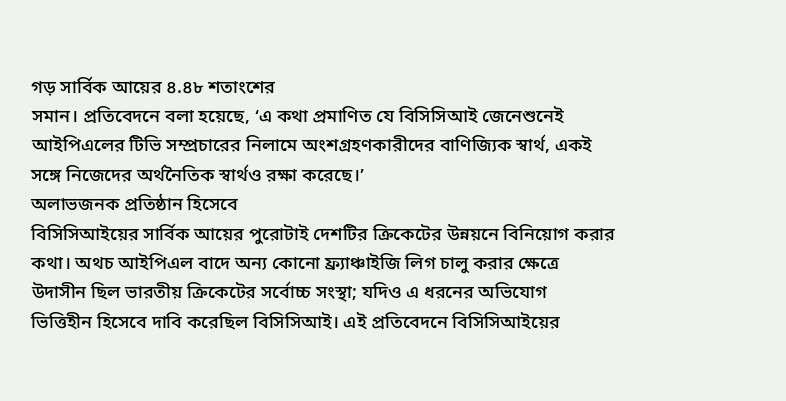গড় সার্বিক আয়ের ৪.৪৮ শতাংশের
সমান। প্রতিবেদনে বলা হয়েছে, ‘এ কথা প্রমাণিত যে বিসিসিআই জেনেশুনেই
আইপিএলের টিভি সম্প্রচারের নিলামে অংশগ্রহণকারীদের বাণিজ্যিক স্বার্থ, একই
সঙ্গে নিজেদের অর্থনৈতিক স্বার্থও রক্ষা করেছে।’
অলাভজনক প্রতিষ্ঠান হিসেবে
বিসিসিআইয়ের সার্বিক আয়ের পুরোটাই দেশটির ক্রিকেটের উন্নয়নে বিনিয়োগ করার
কথা। অথচ আইপিএল বাদে অন্য কোনো ফ্র্যাঞ্চাইজি লিগ চালু করার ক্ষেত্রে
উদাসীন ছিল ভারতীয় ক্রিকেটের সর্বোচ্চ সংস্থা; যদিও এ ধরনের অভিযোগ
ভিত্তিহীন হিসেবে দাবি করেছিল বিসিসিআই। এই প্রতিবেদনে বিসিসিআইয়ের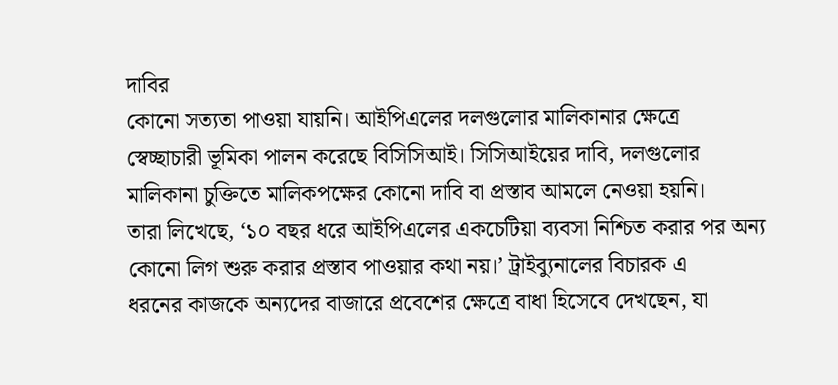দাবির
কোনো সত্যতা পাওয়া যায়নি। আইপিএলের দলগুলোর মালিকানার ক্ষেত্রে
স্বেচ্ছাচারী ভূমিকা পালন করেছে বিসিসিআই। সিসিআইয়ের দাবি, দলগুলোর
মালিকানা চুক্তিতে মালিকপক্ষের কোনো দাবি বা প্রস্তাব আমলে নেওয়া হয়নি।
তারা লিখেছে, ‘১০ বছর ধরে আইপিএলের একচেটিয়া ব্যবসা নিশ্চিত করার পর অন্য
কোনো লিগ শুরু করার প্রস্তাব পাওয়ার কথা নয়।’ ট্রাইব্যুনালের বিচারক এ
ধরনের কাজকে অন্যদের বাজারে প্রবেশের ক্ষেত্রে বাধা হিসেবে দেখছেন, যা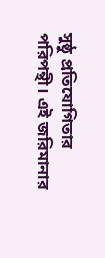সুষ্ঠু প্রতিযোগিতার পরিপন্থী। এই জরিমানার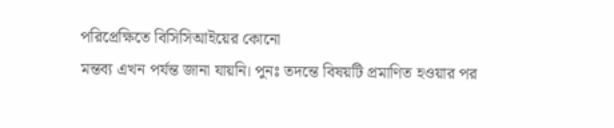পরিপ্রেক্ষিতে বিসিসিআইয়ের কোনো
মন্তব্য এখন পর্যন্ত জানা যায়নি। পুনঃ তদন্তে বিষয়টি প্রমাণিত হওয়ার পর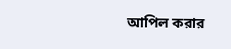আপিল করার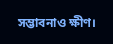সম্ভাবনাও ক্ষীণ।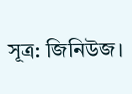সূত্র: জিনিউজ।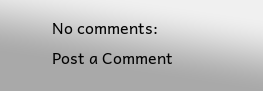No comments:
Post a Comment